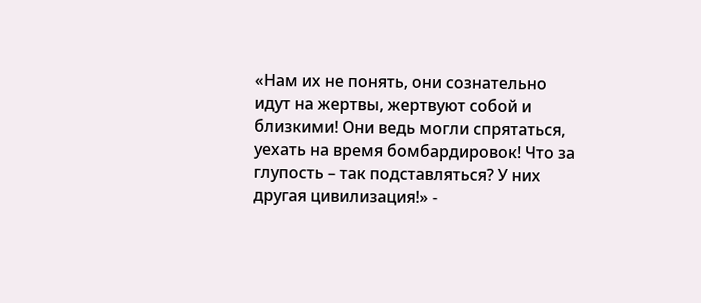«Нам их не понять, они сознательно идут на жертвы, жертвуют собой и близкими! Они ведь могли спрятаться, уехать на время бомбардировок! Что за глупость – так подставляться? У них другая цивилизация!» -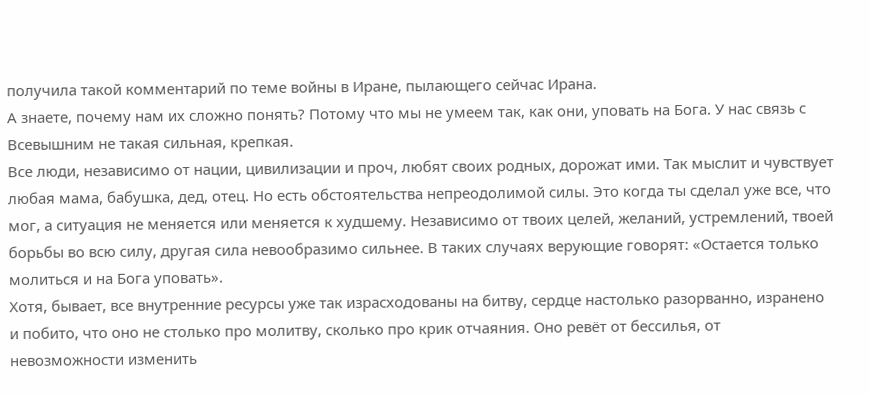получила такой комментарий по теме войны в Иране, пылающего сейчас Ирана.
А знаете, почему нам их сложно понять? Потому что мы не умеем так, как они, уповать на Бога. У нас связь с Всевышним не такая сильная, крепкая.
Все люди, независимо от нации, цивилизации и проч, любят своих родных, дорожат ими. Так мыслит и чувствует любая мама, бабушка, дед, отец. Но есть обстоятельства непреодолимой силы. Это когда ты сделал уже все, что мог, а ситуация не меняется или меняется к худшему. Независимо от твоих целей, желаний, устремлений, твоей борьбы во всю силу, другая сила невообразимо сильнее. В таких случаях верующие говорят: «Остается только молиться и на Бога уповать».
Хотя, бывает, все внутренние ресурсы уже так израсходованы на битву, сердце настолько разорванно, изранено и побито, что оно не столько про молитву, сколько про крик отчаяния. Оно ревёт от бессилья, от невозможности изменить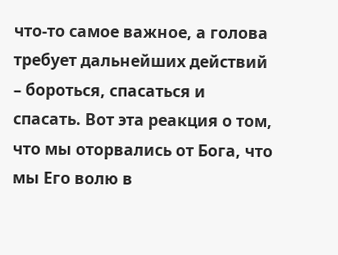что-то самое важное, а голова требует дальнейших действий – бороться, спасаться и спасать. Вот эта реакция о том, что мы оторвались от Бога, что мы Его волю в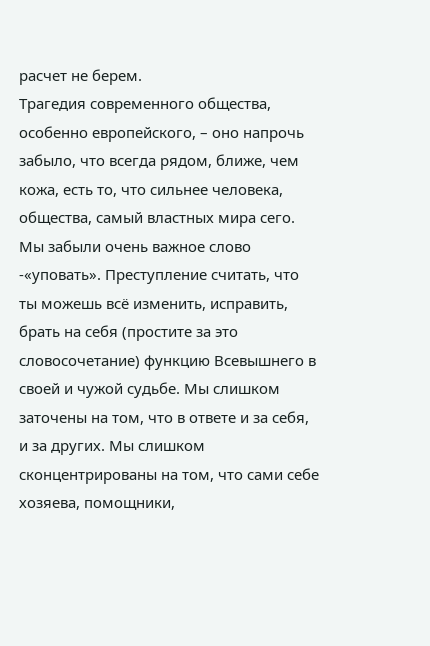расчет не берем.
Трагедия современного общества, особенно европейского, – оно напрочь забыло, что всегда рядом, ближе, чем кожа, есть то, что сильнее человека, общества, самый властных мира сего. Мы забыли очень важное слово -«уповать». Преступление считать, что ты можешь всё изменить, исправить, брать на себя (простите за это словосочетание) функцию Всевышнего в своей и чужой судьбе. Мы слишком заточены на том, что в ответе и за себя, и за других. Мы слишком сконцентрированы на том, что сами себе хозяева, помощники,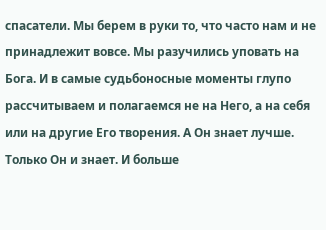спасатели. Мы берем в руки то, что часто нам и не принадлежит вовсе. Мы разучились уповать на Бога. И в самые судьбоносные моменты глупо рассчитываем и полагаемся не на Него, а на себя или на другие Его творения. А Он знает лучше. Только Он и знает. И больше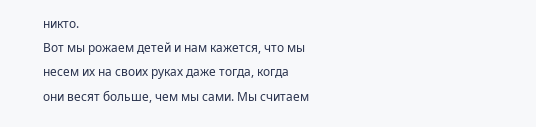никто.
Вот мы рожаем детей и нам кажется, что мы несем их на своих руках даже тогда, когда они весят больше, чем мы сами. Мы считаем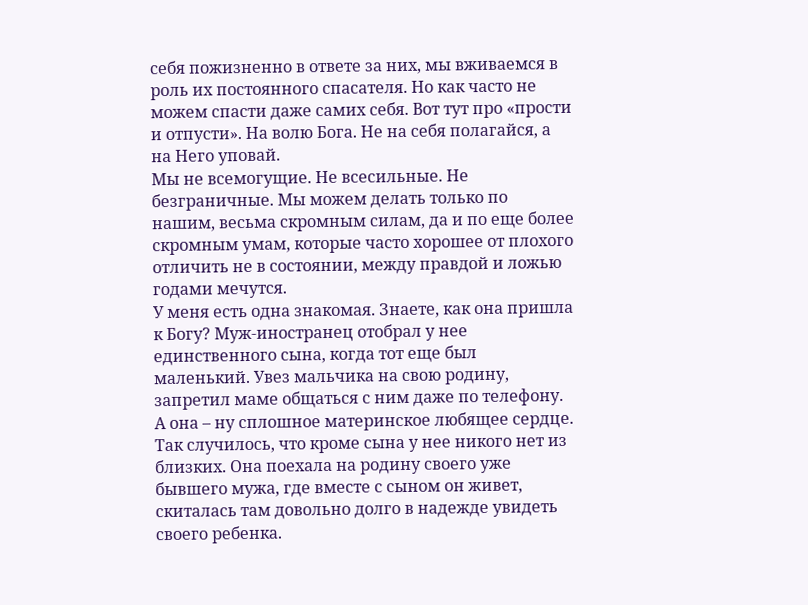себя пожизненно в ответе за них, мы вживаемся в роль их постоянного спасателя. Но как часто не можем спасти даже самих себя. Вот тут про «прости и отпусти». На волю Бога. Не на себя полагайся, а на Него уповай.
Мы не всемогущие. Не всесильные. Не безграничные. Мы можем делать только по нашим, весьма скромным силам, да и по еще более скромным умам, которые часто хорошее от плохого отличить не в состоянии, между правдой и ложью годами мечутся.
У меня есть одна знакомая. Знаете, как она пришла к Богу? Муж-иностранец отобрал у нее единственного сына, когда тот еще был маленький. Увез мальчика на свою родину, запретил маме общаться с ним даже по телефону. А она – ну сплошное материнское любящее сердце. Так случилось, что кроме сына у нее никого нет из близких. Она поехала на родину своего уже бывшего мужа, где вместе с сыном он живет, скиталась там довольно долго в надежде увидеть своего ребенка.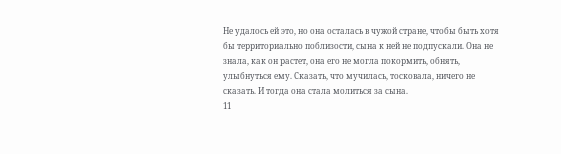Не удалось ей это, но она осталась в чужой стране, чтобы быть хотя бы территориально поблизости, сына к ней не подпускали. Она не знала, как он растет, она его не могла покормить, обнять, улыбнуться ему. Сказать, что мучилась, тосковала, ничего не сказать. И тогда она стала молиться за сына.
11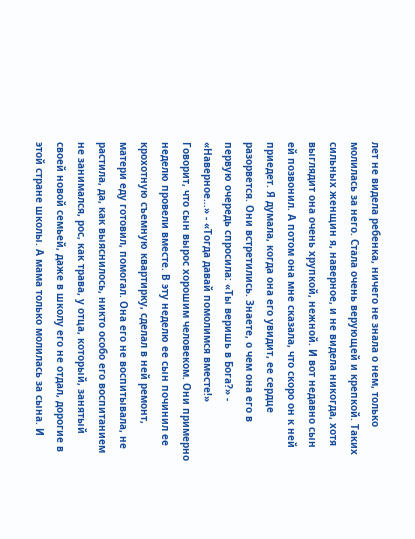лет не видела ребенка, ничего не знала о нем, только молилась за него. Стала очень верующей и крепкой. Таких сильных женщин я, наверное, и не видела никогда, хотя выглядит она очень хрупкой, нежной. И вот недавно сын ей позвонил. А потом она мне сказала, что скоро он к ней приедет. Я думала, когда она его увидит, ее сердце разорвется. Они встретились. Знаете, о чем она его в первую очередь спросила: «Ты веришь в Бога?» - «Наверное…» - «Тогда давай помолимся вместе!»
Говорит, что сын вырос хорошим человеком. Они примерно неделю провели вместе. В эту неделю ее сын починил ее крохотную съемную квартирку, сделал в ней ремонт, матери еду готовил, помогал. Она его не воспитывала, не растила, да, как выяснилось, никто особо его воспитанием не занимался, рос, как трава, у отца, который, занятый своей новой семьей, даже в школу его не отдал, дорогие в этой стране школы. А мама только молилась за сына. И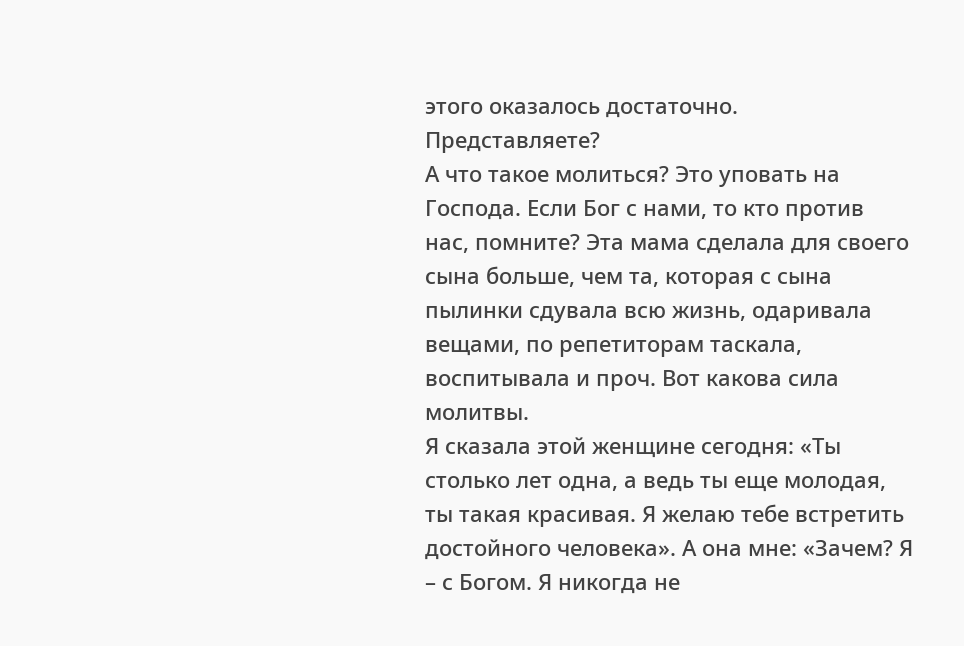этого оказалось достаточно. Представляете?
А что такое молиться? Это уповать на Господа. Если Бог с нами, то кто против нас, помните? Эта мама сделала для своего сына больше, чем та, которая с сына пылинки сдувала всю жизнь, одаривала вещами, по репетиторам таскала, воспитывала и проч. Вот какова сила молитвы.
Я сказала этой женщине сегодня: «Ты столько лет одна, а ведь ты еще молодая, ты такая красивая. Я желаю тебе встретить достойного человека». А она мне: «Зачем? Я – с Богом. Я никогда не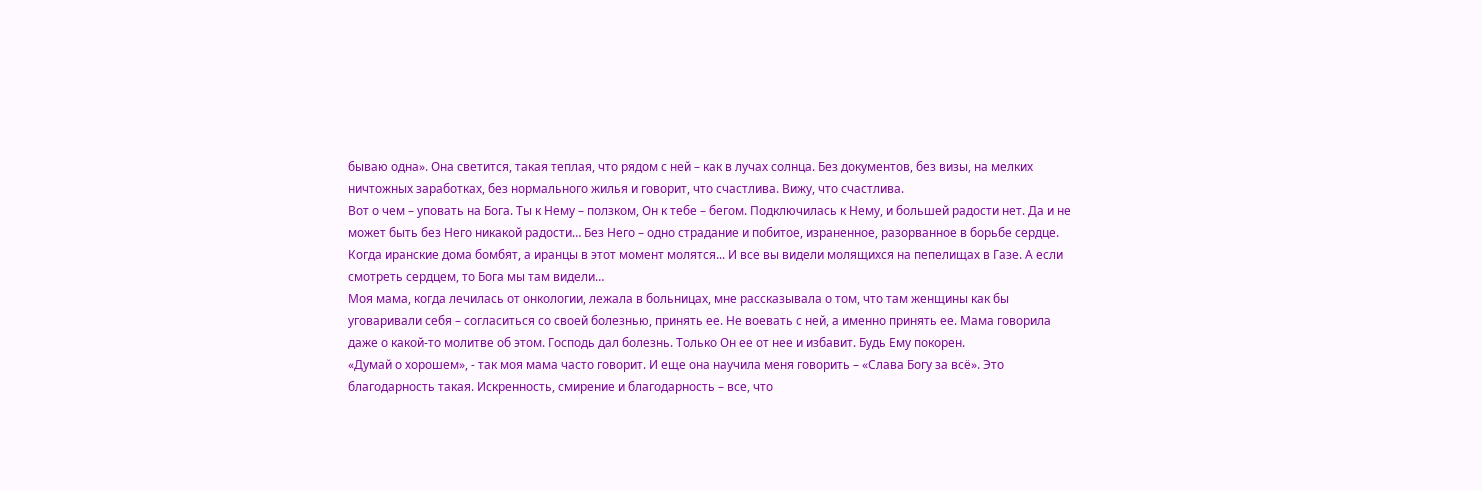бываю одна». Она светится, такая теплая, что рядом с ней – как в лучах солнца. Без документов, без визы, на мелких ничтожных заработках, без нормального жилья и говорит, что счастлива. Вижу, что счастлива.
Вот о чем – уповать на Бога. Ты к Нему – ползком, Он к тебе – бегом. Подключилась к Нему, и большей радости нет. Да и не может быть без Него никакой радости… Без Него – одно страдание и побитое, израненное, разорванное в борьбе сердце.
Когда иранские дома бомбят, а иранцы в этот момент молятся... И все вы видели молящихся на пепелищах в Газе. А если смотреть сердцем, то Бога мы там видели…
Моя мама, когда лечилась от онкологии, лежала в больницах, мне рассказывала о том, что там женщины как бы уговаривали себя – согласиться со своей болезнью, принять ее. Не воевать с ней, а именно принять ее. Мама говорила даже о какой-то молитве об этом. Господь дал болезнь. Только Он ее от нее и избавит. Будь Ему покорен.
«Думай о хорошем», - так моя мама часто говорит. И еще она научила меня говорить – «Слава Богу за всё». Это благодарность такая. Искренность, смирение и благодарность – все, что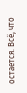остается. Всё, что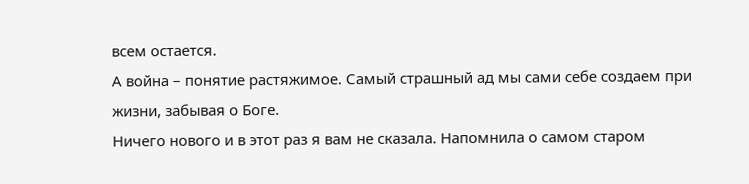всем остается.
А война – понятие растяжимое. Самый страшный ад мы сами себе создаем при жизни, забывая о Боге.
Ничего нового и в этот раз я вам не сказала. Напомнила о самом старом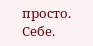просто. Себе.